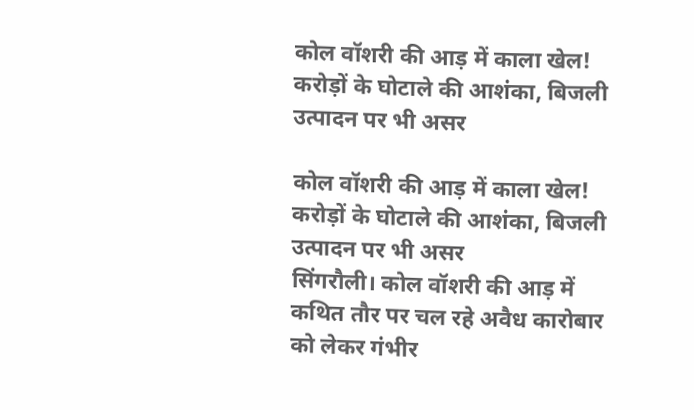कोल वॉशरी की आड़ में काला खेल! करोड़ों के घोटाले की आशंका, बिजली उत्पादन पर भी असर

कोल वॉशरी की आड़ में काला खेल! करोड़ों के घोटाले की आशंका, बिजली उत्पादन पर भी असर
सिंगरौली। कोल वॉशरी की आड़ में कथित तौर पर चल रहे अवैध कारोबार को लेकर गंभीर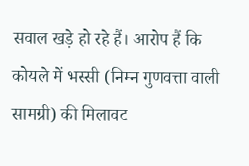सवाल खड़े हो रहे हैं। आरोप हैं कि कोयले में भस्सी (निम्न गुणवत्ता वाली सामग्री) की मिलावट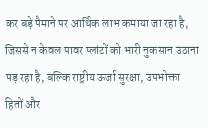कर बड़े पैमाने पर आर्थिक लाभ कमाया जा रहा है, जिससे न केवल पावर प्लांटों को भारी नुकसान उठाना पड़ रहा है, बल्कि राष्ट्रीय ऊर्जा सुरक्षा, उपभोक्ता हितों और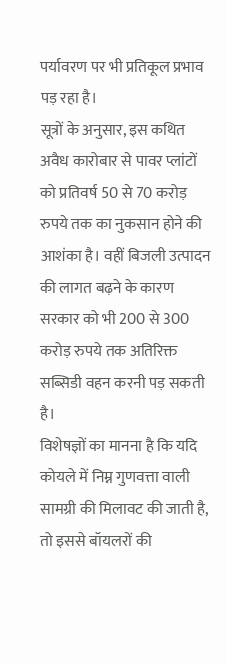पर्यावरण पर भी प्रतिकूल प्रभाव पड़ रहा है।
सूत्रों के अनुसार, इस कथित अवैध कारोबार से पावर प्लांटों को प्रतिवर्ष 50 से 70 करोड़ रुपये तक का नुकसान होने की आशंका है। वहीं बिजली उत्पादन की लागत बढ़ने के कारण सरकार को भी 200 से 300 करोड़ रुपये तक अतिरिक्त सब्सिडी वहन करनी पड़ सकती है।
विशेषज्ञों का मानना है कि यदि कोयले में निम्न गुणवत्ता वाली सामग्री की मिलावट की जाती है, तो इससे बॉयलरों की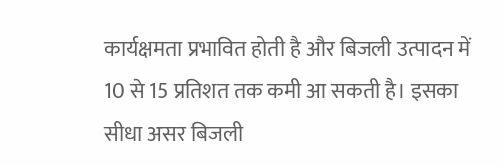कार्यक्षमता प्रभावित होती है और बिजली उत्पादन में 10 से 15 प्रतिशत तक कमी आ सकती है। इसका सीधा असर बिजली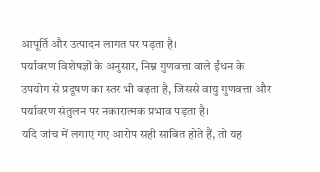आपूर्ति और उत्पादन लागत पर पड़ता है।
पर्यावरण विशेषज्ञों के अनुसार, निम्न गुणवत्ता वाले ईंधन के उपयोग से प्रदूषण का स्तर भी बढ़ता है, जिससे वायु गुणवत्ता और पर्यावरण संतुलन पर नकारात्मक प्रभाव पड़ता है।
यदि जांच में लगाए गए आरोप सही साबित होते हैं, तो यह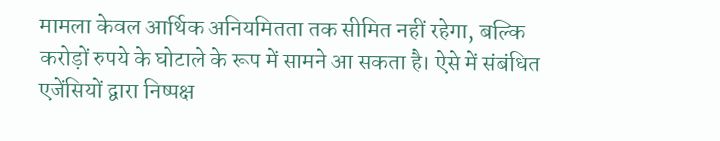मामला केवल आर्थिक अनियमितता तक सीमित नहीं रहेगा, बल्कि करोड़ों रुपये के घोटाले के रूप में सामने आ सकता है। ऐसे में संबंधित एजेंसियों द्वारा निष्पक्ष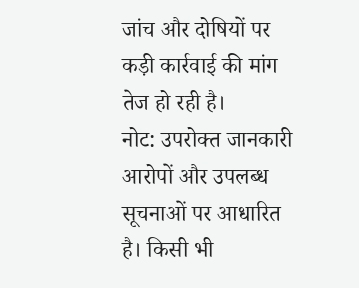जांच और दोषियों पर कड़ी कार्रवाई की मांग तेज हो रही है।
नोट: उपरोक्त जानकारी आरोपों और उपलब्ध सूचनाओं पर आधारित है। किसी भी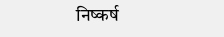निष्कर्ष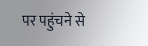पर पहुंचने से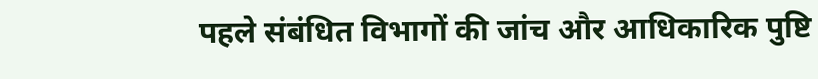पहले संबंधित विभागों की जांच और आधिकारिक पुष्टि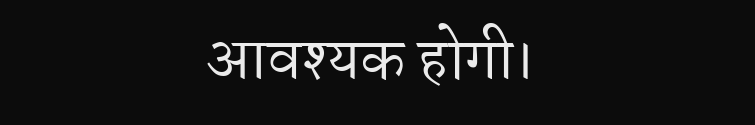आवश्यक होगी।